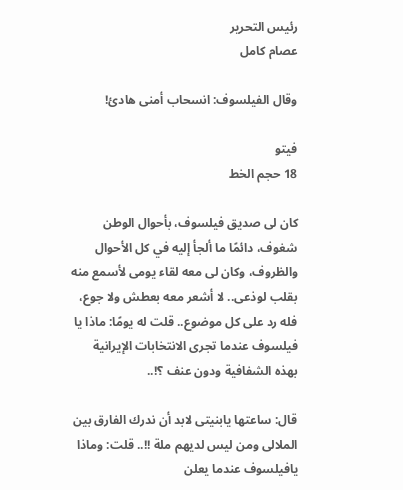رئيس التحرير
عصام كامل

وقال الفيلسوف: انسحاب أمنى هادئ!

فيتو
18 حجم الخط

كان لى صديق فيلسوف، بأحوال الوطن شغوف، دائمًا ما ألجأ إليه في كل الأحوال والظروف، وكان لى معه لقاء يومى لأسمع منه بقلب لوذعى.. لا أشعر معه بعطش ولا جوع، فله رد على كل موضوع.. قلت له يومًا: ماذا يا فيلسوف عندما تجرى الانتخابات الإيرانية بهذه الشفافية ودون عنف ؟!..

قال: ساعتها يابنيتى لابد أن ندرك الفارق بين الملالى ومن ليس لديهم ملة !!.. قلت: وماذا يافيلسوف عندما يعلن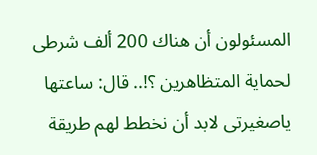المسئولون أن هناك 200 ألف شرطى لحماية المتظاهرين ؟!.. قال: ساعتها ياصغيرتى لابد أن نخطط لهم طريقة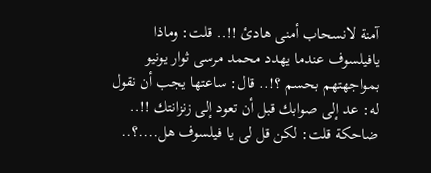آمنة لانسحاب أمنى هادئ !!.. قلت: وماذا يافيلسوف عندما يهدد محمد مرسى ثوار يونيو بمواجهتهم بحسم ؟!.. قال: ساعتها يجب أن نقول له: عد إلى صوابك قبل أن تعود إلى زنزانتك !!.. ضاحكة قلت: لكن قل لى يا فيلسوف هل....؟..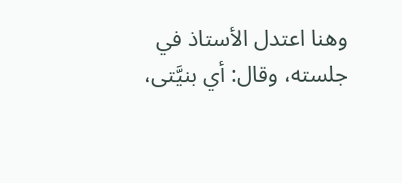وهنا اعتدل الأستاذ في جلسته، وقال: أي بنيَّتى،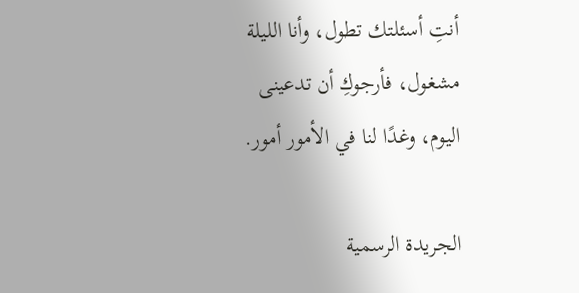أنتِ أسئلتك تطول، وأنا الليلة مشغول، فأرجوكِ أن تدعينى اليوم، وغدًا لنا في الأمور أمور.

الجريدة الرسمية